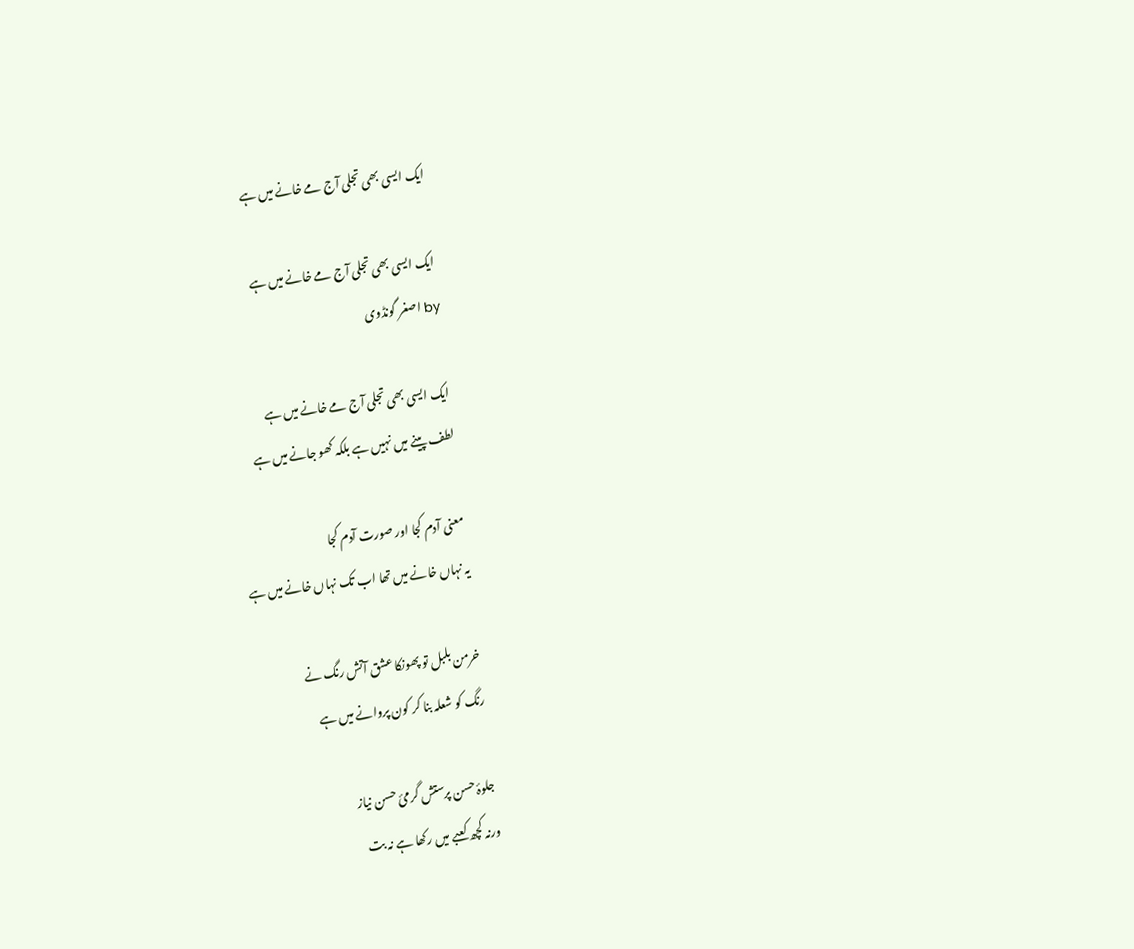ایک ایسی بھی تجلی آج مے خانے میں ہے

ایک ایسی بھی تجلی آج مے خانے میں ہے
by اصغر گونڈوی

ایک ایسی بھی تجلی آج مے خانے میں ہے
لطف پینے میں نہیں ہے بلکہ کھو جانے میں ہے

معنی آدم کجا اور صورت آدم کجا
یہ نہاں خانے میں تھا اب تک نہاں خانے میں ہے

خرمن بلبل تو پھونکا عشق آتش رنگ نے
رنگ کو شعلہ بنا کر کون پروانے میں ہے

جلوۂ حسن پرستش گرمئ حسن نیاز
ورنہ کچھ کعبے میں رکھا ہے نہ بت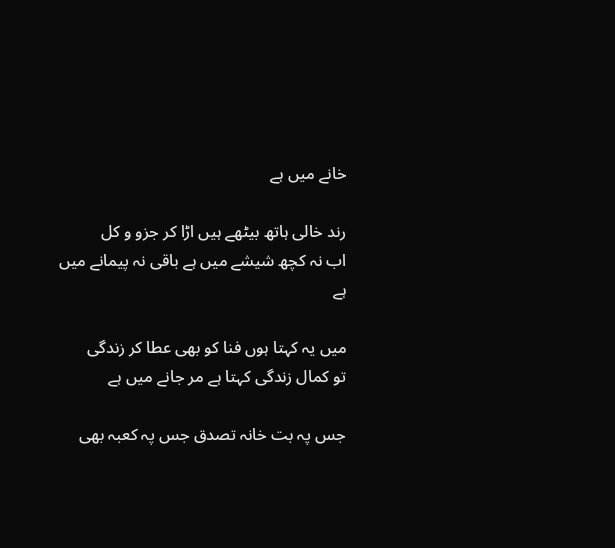خانے میں ہے

رند خالی ہاتھ بیٹھے ہیں اڑا کر جزو و کل
اب نہ کچھ شیشے میں ہے باقی نہ پیمانے میں ہے

میں یہ کہتا ہوں فنا کو بھی عطا کر زندگی
تو کمال زندگی کہتا ہے مر جانے میں ہے

جس پہ بت خانہ تصدق جس پہ کعبہ بھی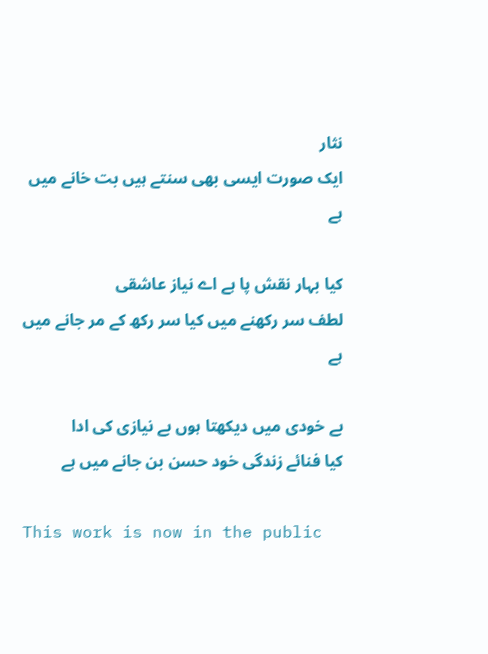نثار
ایک صورت ایسی بھی سنتے ہیں بت خانے میں ہے

کیا بہار نقش پا ہے اے نیاز عاشقی
لطف سر رکھنے میں کیا سر رکھ کے مر جانے میں ہے

بے خودی میں دیکھتا ہوں بے نیازی کی ادا
کیا فنائے زندگی خود حسن بن جانے میں ہے

This work is now in the public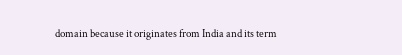domain because it originates from India and its term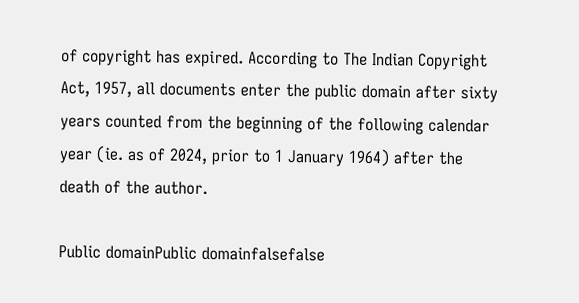of copyright has expired. According to The Indian Copyright Act, 1957, all documents enter the public domain after sixty years counted from the beginning of the following calendar year (ie. as of 2024, prior to 1 January 1964) after the death of the author.

Public domainPublic domainfalsefalse